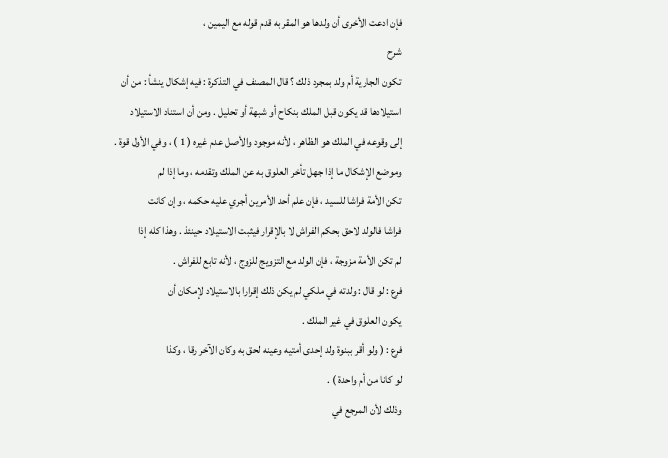فإن ادعت الأخرى أن ولدها هو المقر به قدم قوله مع اليمين ،
شرح
تكون الجارية أم ولد بمجرد ذلك ؟ قال المصنف في التذكرة : فيه إشكال ينشأ : من أن
استيلادها قد يكون قبل الملك بنكاح أو شبهة أو تحليل . ومن أن استناد الاستيلاد
إلى وقوعه في الملك هو الظاهر ، لأنه موجود والأصل عدم غيره ( 1 ) ، وفي الأول قوة .
وموضع الإشكال ما إذا جهل تأخر العلوق به عن الملك وتقدمه ، وما إذا لم
تكن الأمة فراشا للسيد ، فإن علم أحد الأمرين أجري عليه حكمه ، وإن كانت
فراشا فالولد لاحق بحكم الفراش لا بالإقرار فيثبت الاستيلاد حينئذ . وهذا كله إذا
لم تكن الأمة مزوجة ، فإن الولد مع التزويج للزوج ، لأنه تابع للفراش .
فرع : لو قال : ولدته في ملكي لم يكن ذلك إقرارا بالاستيلاد لإمكان أن
يكون العلوق في غير الملك .
فرع : ( ولو أقر ببنوة ولد إحدى أمتيه وعينه لحق به وكان الآخر رقا ، وكذا
لو كانا من أم واحدة ) .
وذلك لأن المرجع في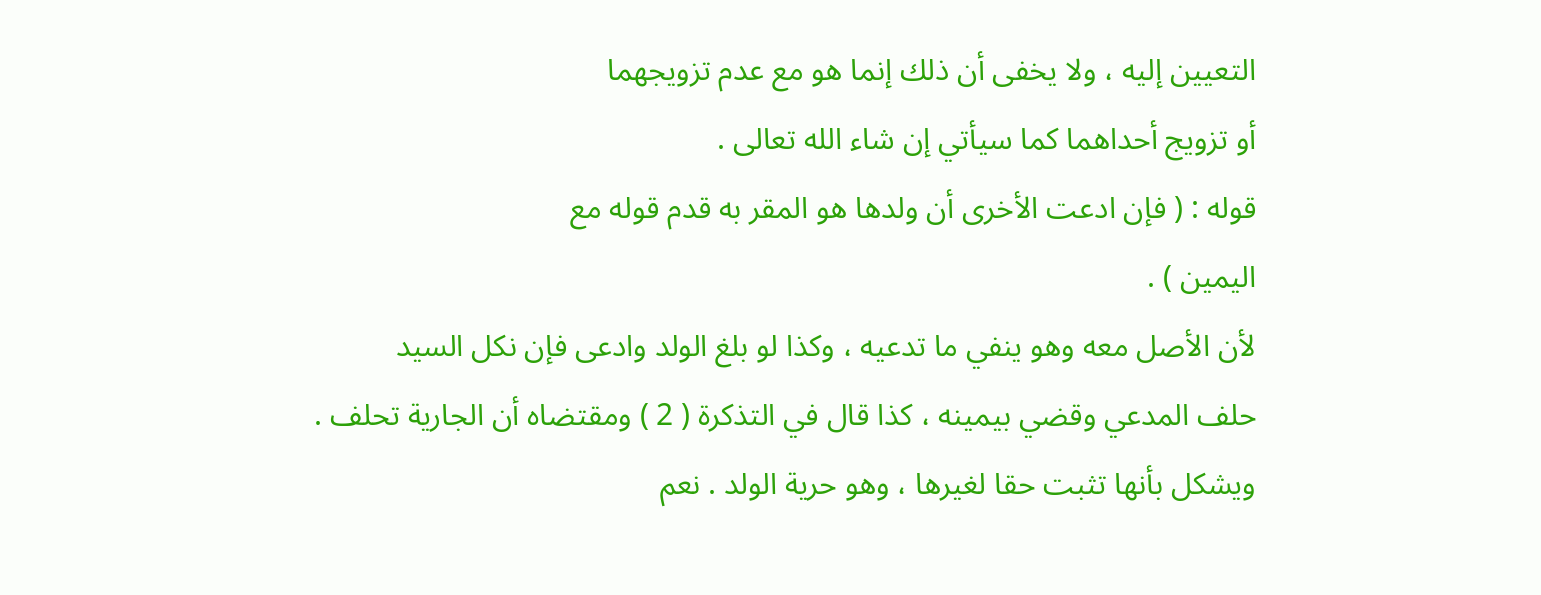التعيين إليه ، ولا يخفى أن ذلك إنما هو مع عدم تزويجهما
أو تزويج أحداهما كما سيأتي إن شاء الله تعالى .
قوله : ( فإن ادعت الأخرى أن ولدها هو المقر به قدم قوله مع
اليمين ) .
لأن الأصل معه وهو ينفي ما تدعيه ، وكذا لو بلغ الولد وادعى فإن نكل السيد
حلف المدعي وقضي بيمينه ، كذا قال في التذكرة ( 2 ) ومقتضاه أن الجارية تحلف .
ويشكل بأنها تثبت حقا لغيرها ، وهو حرية الولد . نعم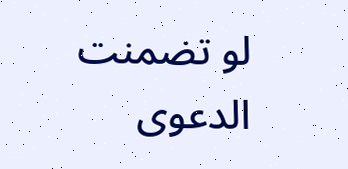لو تضمنت الدعوى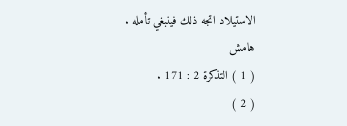الاستيلاد اتجه ذلك فينبغي تأمله .
هامش
( 1 ) التذكرة 2 : 171 .
( 2 )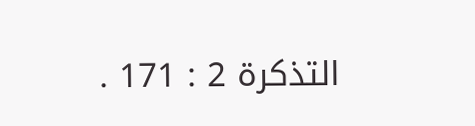التذكرة 2 : 171 .